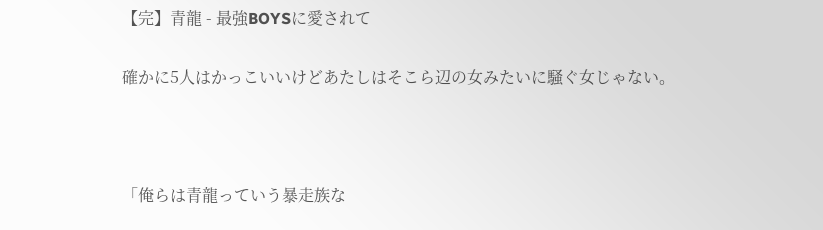【完】青龍 - 最強BOYSに愛されて

確かに5人はかっこいいけどあたしはそこら辺の女みたいに騒ぐ女じゃない。



「俺らは青龍っていう暴走族な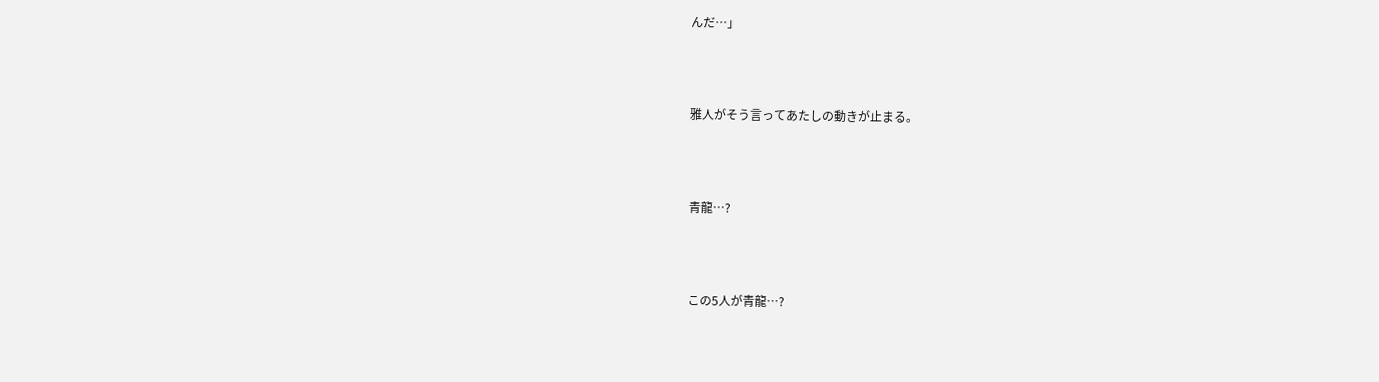んだ…」



雅人がそう言ってあたしの動きが止まる。



青龍…?



この5人が青龍…?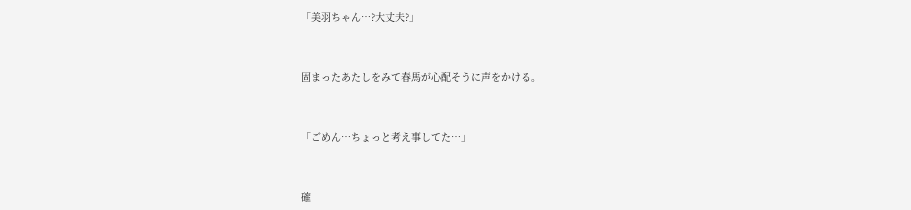「美羽ちゃん…?大丈夫?」



固まったあたしをみて春馬が心配そうに声をかける。



「ごめん…ちょっと考え事してた…」



確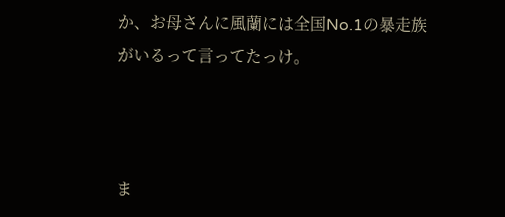か、お母さんに風蘭には全国No.1の暴走族がいるって言ってたっけ。



ま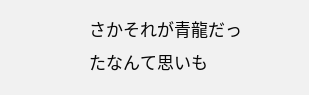さかそれが青龍だったなんて思いも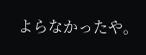よらなかったや。